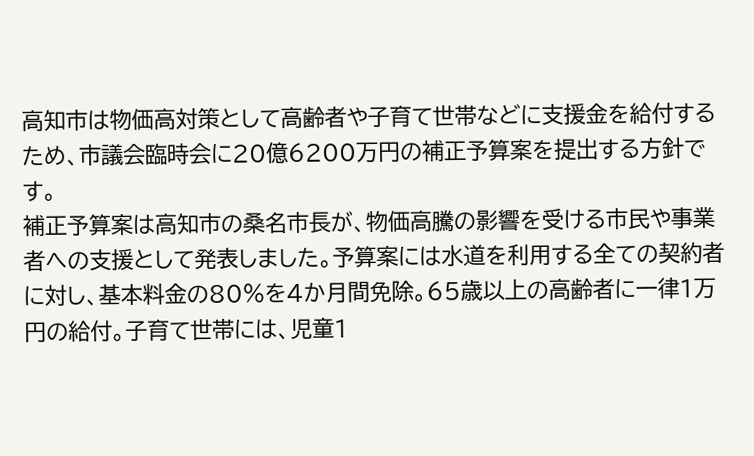高知市は物価高対策として高齢者や子育て世帯などに支援金を給付するため、市議会臨時会に20億6200万円の補正予算案を提出する方針です。
補正予算案は高知市の桑名市長が、物価高騰の影響を受ける市民や事業者への支援として発表しました。予算案には水道を利用する全ての契約者に対し、基本料金の80%を4か月間免除。65歳以上の高齢者に一律1万円の給付。子育て世帯には、児童1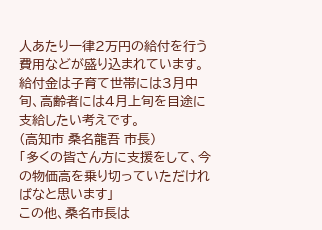人あたり一律2万円の給付を行う費用などが盛り込まれています。給付金は子育て世帯には3月中旬、高齢者には4月上旬を目途に支給したい考えです。
(高知市 桑名龍吾 市長)
「多くの皆さん方に支援をして、今の物価高を乗り切っていただければなと思います」
この他、桑名市長は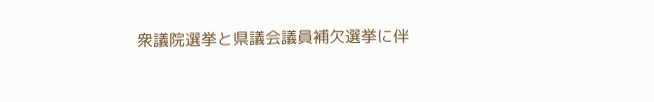衆議院選挙と県議会議員補欠選挙に伴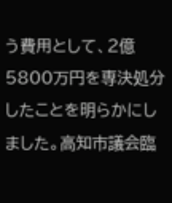う費用として、2億5800万円を専決処分したことを明らかにしました。高知市議会臨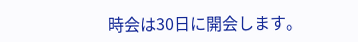時会は30日に開会します。